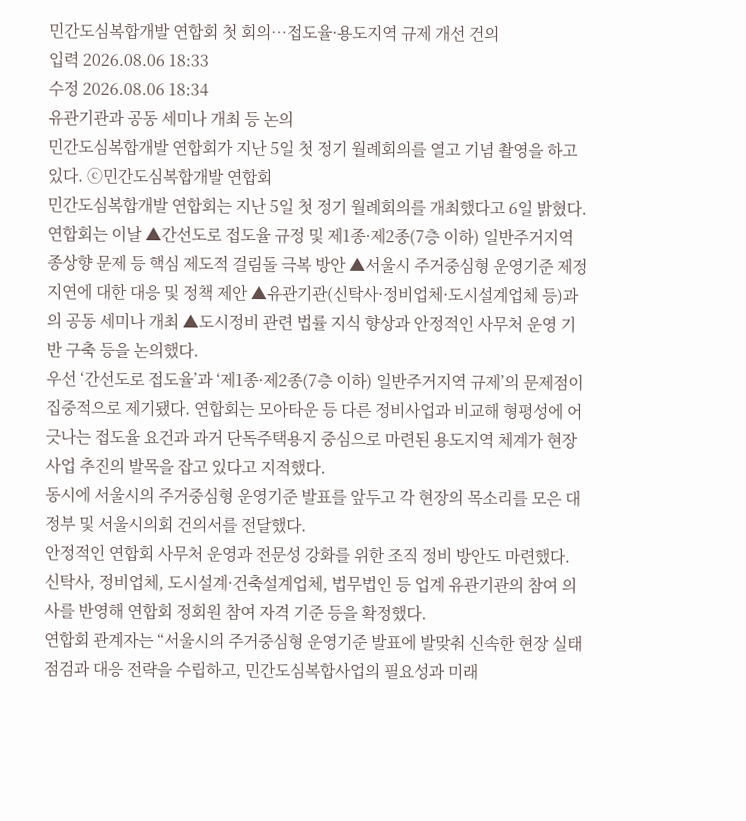민간도심복합개발 연합회 첫 회의…접도율·용도지역 규제 개선 건의
입력 2026.08.06 18:33
수정 2026.08.06 18:34
유관기관과 공동 세미나 개최 등 논의
민간도심복합개발 연합회가 지난 5일 첫 정기 월례회의를 열고 기념 촬영을 하고 있다. ⓒ민간도심복합개발 연합회
민간도심복합개발 연합회는 지난 5일 첫 정기 월례회의를 개최했다고 6일 밝혔다.
연합회는 이날 ▲간선도로 접도율 규정 및 제1종·제2종(7층 이하) 일반주거지역 종상향 문제 등 핵심 제도적 걸림돌 극복 방안 ▲서울시 주거중심형 운영기준 제정 지연에 대한 대응 및 정책 제안 ▲유관기관(신탁사·정비업체·도시설계업체 등)과의 공동 세미나 개최 ▲도시정비 관련 법률 지식 향상과 안정적인 사무처 운영 기반 구축 등을 논의했다.
우선 ‘간선도로 접도율’과 ‘제1종·제2종(7층 이하) 일반주거지역 규제’의 문제점이 집중적으로 제기됐다. 연합회는 모아타운 등 다른 정비사업과 비교해 형평성에 어긋나는 접도율 요건과 과거 단독주택용지 중심으로 마련된 용도지역 체계가 현장 사업 추진의 발목을 잡고 있다고 지적했다.
동시에 서울시의 주거중심형 운영기준 발표를 앞두고 각 현장의 목소리를 모은 대정부 및 서울시의회 건의서를 전달했다.
안정적인 연합회 사무처 운영과 전문성 강화를 위한 조직 정비 방안도 마련했다. 신탁사, 정비업체, 도시설계·건축설계업체, 법무법인 등 업계 유관기관의 참여 의사를 반영해 연합회 정회원 참여 자격 기준 등을 확정했다.
연합회 관계자는 “서울시의 주거중심형 운영기준 발표에 발맞춰 신속한 현장 실태 점검과 대응 전략을 수립하고, 민간도심복합사업의 필요성과 미래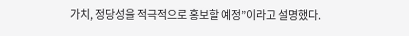가치, 정당성을 적극적으로 홍보할 예정”이라고 설명했다.